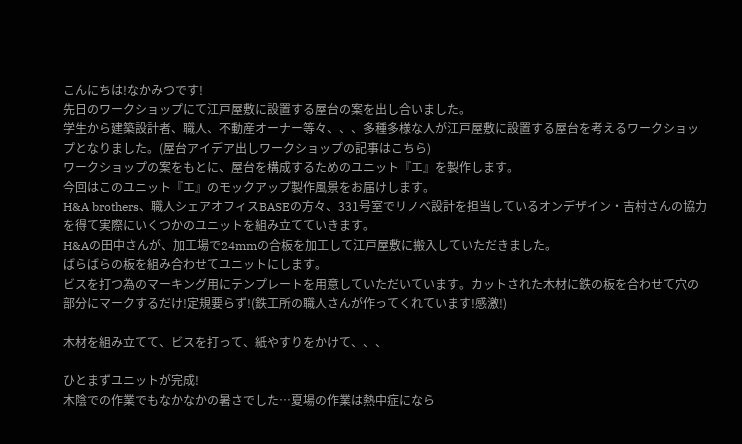こんにちは!なかみつです!
先日のワークショップにて江戸屋敷に設置する屋台の案を出し合いました。
学生から建築設計者、職人、不動産オーナー等々、、、多種多様な人が江戸屋敷に設置する屋台を考えるワークショップとなりました。(屋台アイデア出しワークショップの記事はこちら)
ワークショップの案をもとに、屋台を構成するためのユニット『エ』を製作します。
今回はこのユニット『エ』のモックアップ製作風景をお届けします。
H&A brothers、職人シェアオフィスBASEの方々、331号室でリノベ設計を担当しているオンデザイン・吉村さんの協力を得て実際にいくつかのユニットを組み立てていきます。
H&Aの田中さんが、加工場で24mmの合板を加工して江戸屋敷に搬入していただきました。
ばらばらの板を組み合わせてユニットにします。
ビスを打つ為のマーキング用にテンプレートを用意していただいています。カットされた木材に鉄の板を合わせて穴の部分にマークするだけ!定規要らず!(鉄工所の職人さんが作ってくれています!感激!)

木材を組み立てて、ビスを打って、紙やすりをかけて、、、

ひとまずユニットが完成!
木陰での作業でもなかなかの暑さでした…夏場の作業は熱中症になら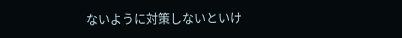ないように対策しないといけ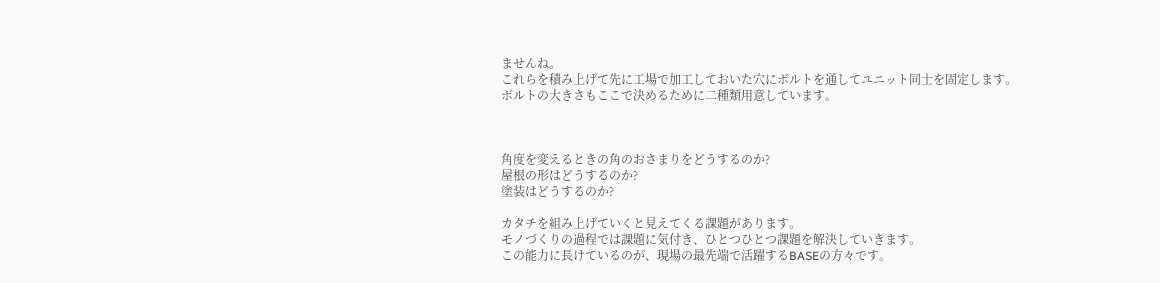ませんね。
これらを積み上げて先に工場で加工しておいた穴にボルトを通してユニット同士を固定します。
ボルトの大きさもここで決めるために二種類用意しています。



角度を変えるときの角のおさまりをどうするのか?
屋根の形はどうするのか?
塗装はどうするのか?

カタチを組み上げていくと見えてくる課題があります。
モノづくりの過程では課題に気付き、ひとつひとつ課題を解決していきます。
この能力に長けているのが、現場の最先端で活躍するBASEの方々です。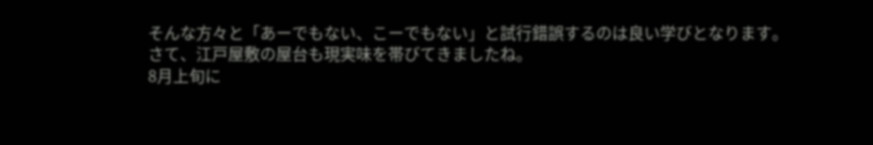そんな方々と「あーでもない、こーでもない」と試行錯誤するのは良い学びとなります。
さて、江戸屋敷の屋台も現実味を帯びてきましたね。
8月上旬に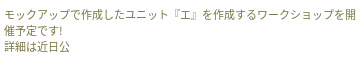モックアップで作成したユニット『エ』を作成するワークショップを開催予定です!
詳細は近日公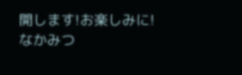開します!お楽しみに!
なかみつ